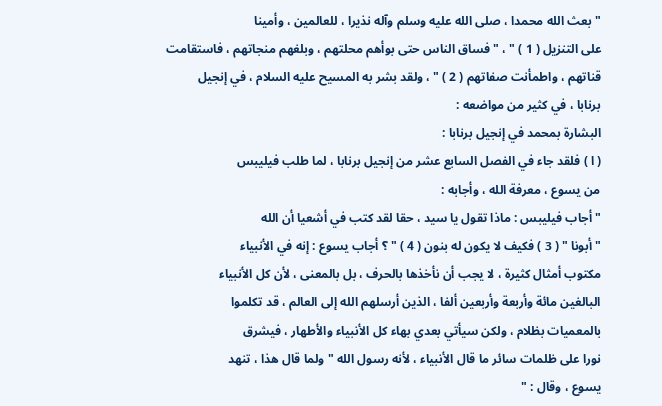" بعث الله محمدا ، صلى الله عليه وسلم وآله نذيرا ، للعالمين ، وأمينا
على التنزيل ( 1 ) " ، " فساق الناس حتى بوأهم محلتهم ، وبلغهم منجاتهم ، فاستقامت
قناتهم ، واطمأنت صفاتهم ( 2 ) " ، ولقد بشر به المسيح عليه السلام ، في إنجيل
برنابا ، في كثير من مواضعه :
البشارة بمحمد في إنجيل برنابا :
( ا ) فلقد جاء في الفصل السابع عشر من إنجيل برنابا ، لما طلب فيليبس
من يسوع ، معرفة الله ، وأجابه :
" أجاب فيليبس : ماذا تقول يا سيد ، حقا لقد كتب في أشعيا أن الله
" أبونا " ( 3 ) فكيف لا يكون له بنون ( 4 ) " ؟ أجاب يسوع : إنه في الأنبياء
مكتوب أمثال كثيرة ، لا يجب أن نأخذها بالحرف ، بل بالمعنى ، لأن كل الأنبياء
البالغين مائة وأربعة وأربعين ألفا ، الذين أرسلهم الله إلى العالم ، قد تكلموا
بالمعميات بظلام ، ولكن سيأتي بعدي بهاء كل الأنبياء والأطهار ، فيشرق
نورا على ظلمات سائر ما قال الأنبياء ، لأنه رسول الله " ولما قال هذا ، تنهد
يسوع ، وقال : "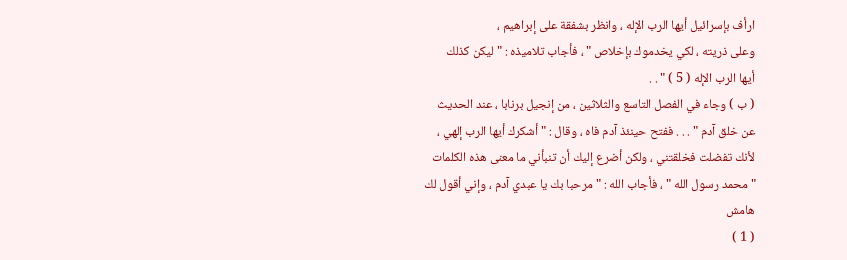ارأف بإسرائيل أيها الرب الإله ، وانظر بشفقة على إبراهيم ،
وعلى ذريته ، لكي يخدموك بإخلاص " ، فأجاب تلاميذه : " ليكن كذلك
أيها الرب الإله ( 5 ) " . .
( ب ) وجاء في الفصل التاسع والثلاثين ، من إنجيل برنابا ، عند الحديث
عن خلق آدم " . . . ففتح حينئذ آدم فاه ، وقال : " أشكرك أيها الرب إلهي ،
لأنك تفضلت فخلقتني ، ولكن أضرع إليك أن تنبأني ما معنى هذه الكلمات
" محمد رسول الله " ، فأجاب الله : " مرحبا بك يا عبدي آدم ، وإني أقول لك
هامش
( 1 )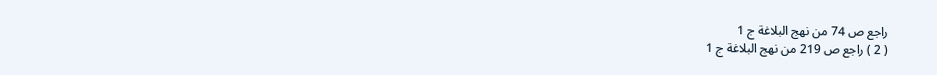راجع ص 74 من نهج البلاغة ج 1
( 2 ) راجع ص 219 من نهج البلاغة ج 1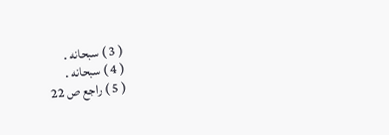( 3 ) سبحانه .
( 4 ) سبحانه .
( 5 ) راجع ص 22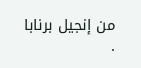من إنجيل برنابا .